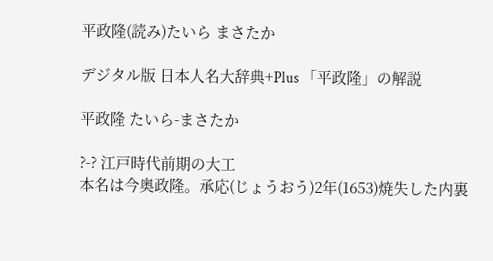平政隆(読み)たいら まさたか

デジタル版 日本人名大辞典+Plus 「平政隆」の解説

平政隆 たいら-まさたか

?-? 江戸時代前期の大工
本名は今奥政隆。承応(じょうおう)2年(1653)焼失した内裏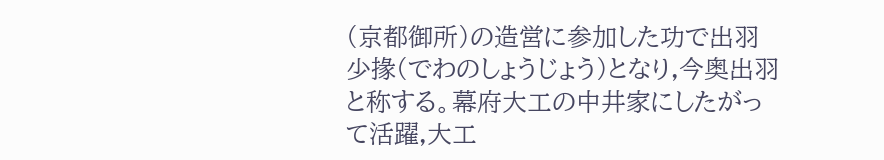(京都御所)の造営に参加した功で出羽少掾(でわのしょうじょう)となり,今奥出羽と称する。幕府大工の中井家にしたがって活躍,大工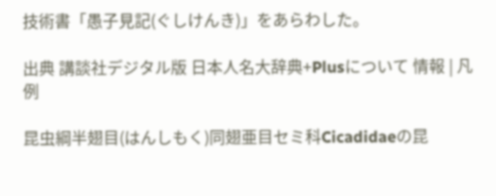技術書「愚子見記(ぐしけんき)」をあらわした。

出典 講談社デジタル版 日本人名大辞典+Plusについて 情報 | 凡例

昆虫綱半翅目(はんしもく)同翅亜目セミ科Cicadidaeの昆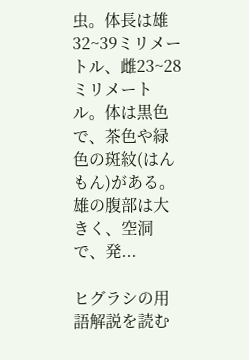虫。体長は雄32~39ミリメートル、雌23~28ミリメートル。体は黒色で、茶色や緑色の斑紋(はんもん)がある。雄の腹部は大きく、空洞で、発...

ヒグラシの用語解説を読む